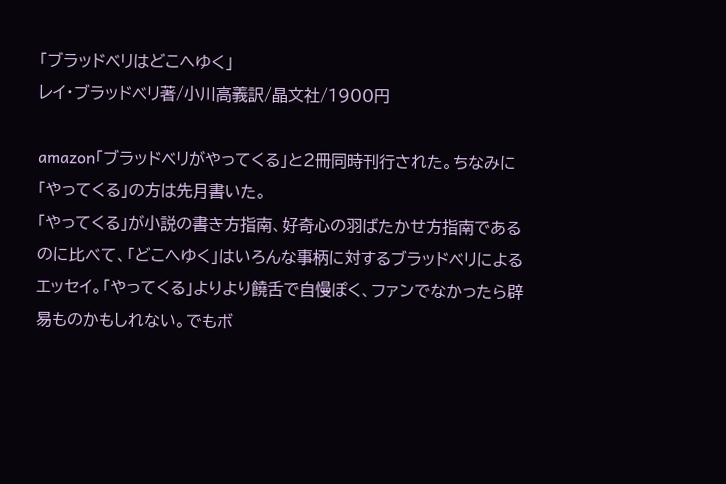「ブラッドベリはどこへゆく」
レイ・ブラッドベリ著/小川高義訳/晶文社/1900円

amazon「ブラッドベリがやってくる」と2冊同時刊行された。ちなみに「やってくる」の方は先月書いた。
「やってくる」が小説の書き方指南、好奇心の羽ばたかせ方指南であるのに比べて、「どこへゆく」はいろんな事柄に対するブラッドベリによるエッセイ。「やってくる」よりより饒舌で自慢ぽく、ファンでなかったら辟易ものかもしれない。でもボ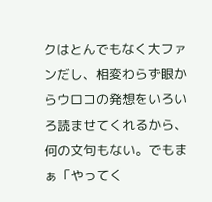クはとんでもなく大ファンだし、相変わらず眼からウロコの発想をいろいろ読ませてくれるから、何の文句もない。でもまぁ「やってく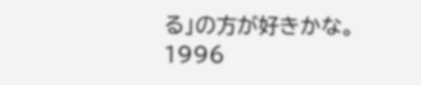る」の方が好きかな。
1996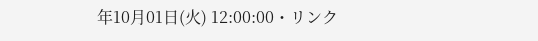年10月01日(火) 12:00:00・リンク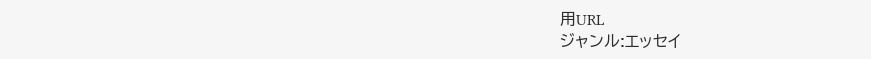用URL
ジャンル:エッセイ